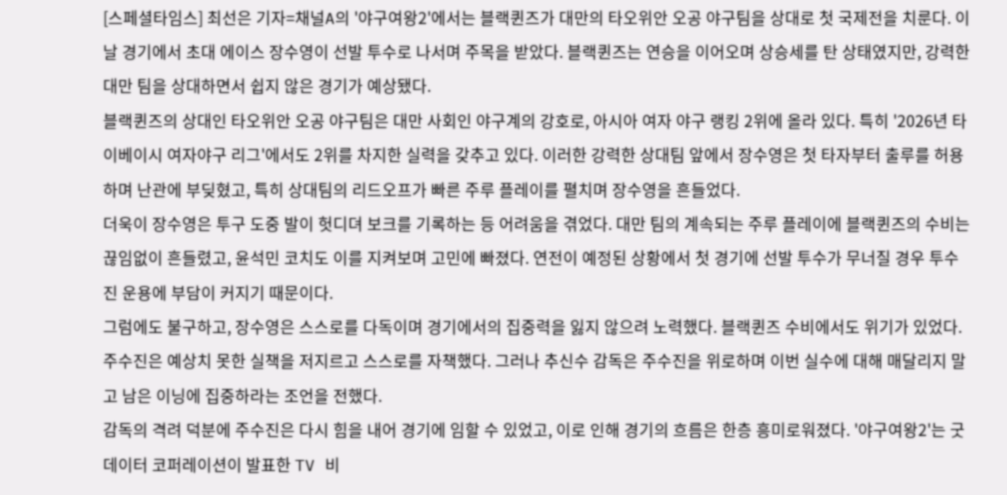[스페셜타임스] 최선은 기자=채널A의 '야구여왕2'에서는 블랙퀸즈가 대만의 타오위안 오공 야구팀을 상대로 첫 국제전을 치룬다. 이날 경기에서 초대 에이스 장수영이 선발 투수로 나서며 주목을 받았다. 블랙퀸즈는 연승을 이어오며 상승세를 탄 상태였지만, 강력한 대만 팀을 상대하면서 쉽지 않은 경기가 예상됐다.
블랙퀸즈의 상대인 타오위안 오공 야구팀은 대만 사회인 야구계의 강호로, 아시아 여자 야구 랭킹 2위에 올라 있다. 특히 '2026년 타이베이시 여자야구 리그'에서도 2위를 차지한 실력을 갖추고 있다. 이러한 강력한 상대팀 앞에서 장수영은 첫 타자부터 출루를 허용하며 난관에 부딪혔고, 특히 상대팀의 리드오프가 빠른 주루 플레이를 펼치며 장수영을 흔들었다.
더욱이 장수영은 투구 도중 발이 헛디뎌 보크를 기록하는 등 어려움을 겪었다. 대만 팀의 계속되는 주루 플레이에 블랙퀸즈의 수비는 끊임없이 흔들렸고, 윤석민 코치도 이를 지켜보며 고민에 빠졌다. 연전이 예정된 상황에서 첫 경기에 선발 투수가 무너질 경우 투수진 운용에 부담이 커지기 때문이다.
그럼에도 불구하고, 장수영은 스스로를 다독이며 경기에서의 집중력을 잃지 않으려 노력했다. 블랙퀸즈 수비에서도 위기가 있었다. 주수진은 예상치 못한 실책을 저지르고 스스로를 자책했다. 그러나 추신수 감독은 주수진을 위로하며 이번 실수에 대해 매달리지 말고 남은 이닝에 집중하라는 조언을 전했다.
감독의 격려 덕분에 주수진은 다시 힘을 내어 경기에 임할 수 있었고, 이로 인해 경기의 흐름은 한층 흥미로워졌다. '야구여왕2'는 굿데이터 코퍼레이션이 발표한 TV 비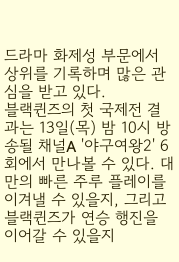드라마 화제성 부문에서 상위를 기록하며 많은 관심을 받고 있다.
블랙퀸즈의 첫 국제전 결과는 13일(목) 밤 10시 방송될 채널A '야구여왕2' 6회에서 만나볼 수 있다. 대만의 빠른 주루 플레이를 이겨낼 수 있을지, 그리고 블랙퀸즈가 연승 행진을 이어갈 수 있을지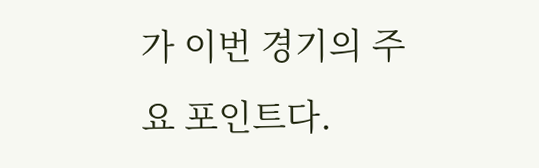가 이번 경기의 주요 포인트다.